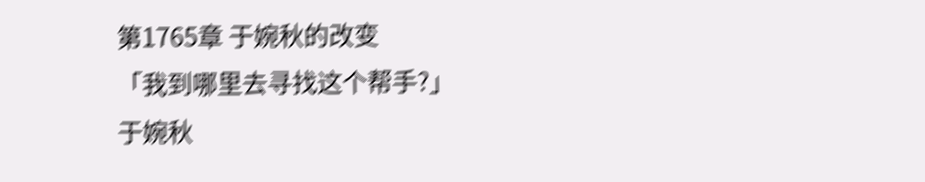第1765章 于婉秋的改变
「我到哪里去寻找这个帮手?」
于婉秋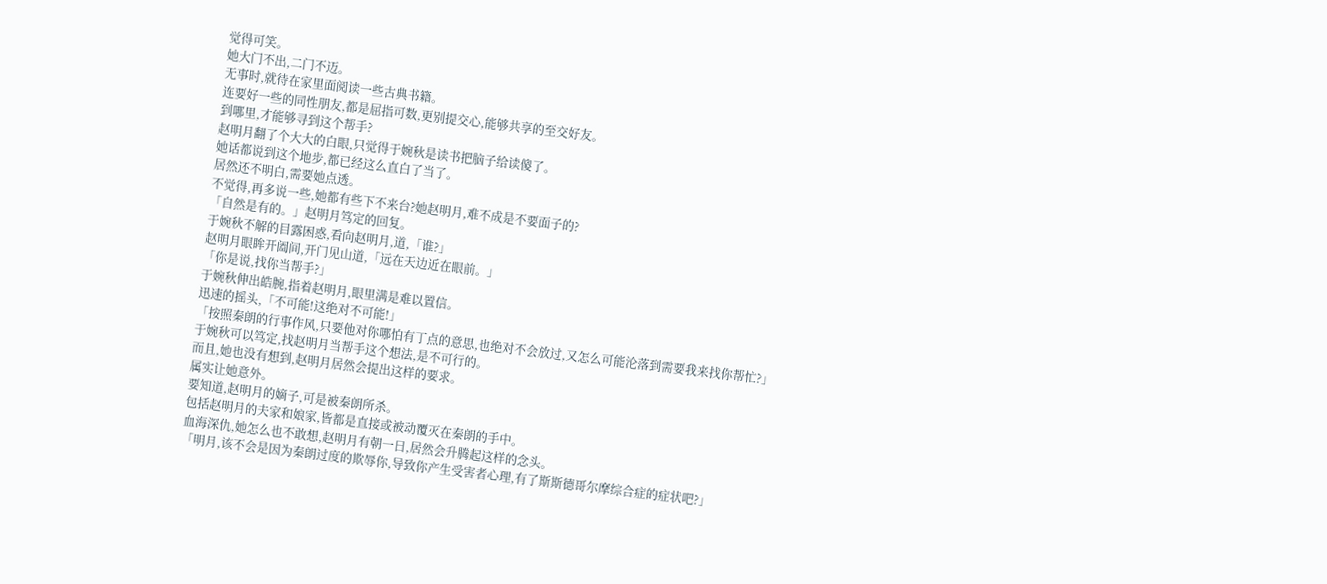觉得可笑。
她大门不出,二门不迈。
无事时,就待在家里面阅读一些古典书籍。
连要好一些的同性朋友,都是屈指可数,更别提交心,能够共享的至交好友。
到哪里,才能够寻到这个帮手?
赵明月翻了个大大的白眼,只觉得于婉秋是读书把脑子给读傻了。
她话都说到这个地步,都已经这么直白了当了。
居然还不明白,需要她点透。
不觉得,再多说一些,她都有些下不来台?她赵明月,难不成是不要面子的?
「自然是有的。」赵明月笃定的回复。
于婉秋不解的目露困惑,看向赵明月,道,「谁?」
赵明月眼眸开阖间,开门见山道,「远在天边近在眼前。」
「你是说,找你当帮手?」
于婉秋伸出皓腕,指着赵明月,眼里满是难以置信。
迅速的摇头,「不可能!这绝对不可能!」
「按照秦朗的行事作风,只要他对你哪怕有丁点的意思,也绝对不会放过,又怎么可能沦落到需要我来找你帮忙?」
于婉秋可以笃定,找赵明月当帮手这个想法,是不可行的。
而且,她也没有想到,赵明月居然会提出这样的要求。
属实让她意外。
要知道,赵明月的嫡子,可是被秦朗所杀。
包括赵明月的夫家和娘家,皆都是直接或被动覆灭在秦朗的手中。
血海深仇,她怎么也不敢想,赵明月有朝一日,居然会升腾起这样的念头。
「明月,该不会是因为秦朗过度的欺辱你,导致你产生受害者心理,有了斯斯德哥尔摩综合症的症状吧?」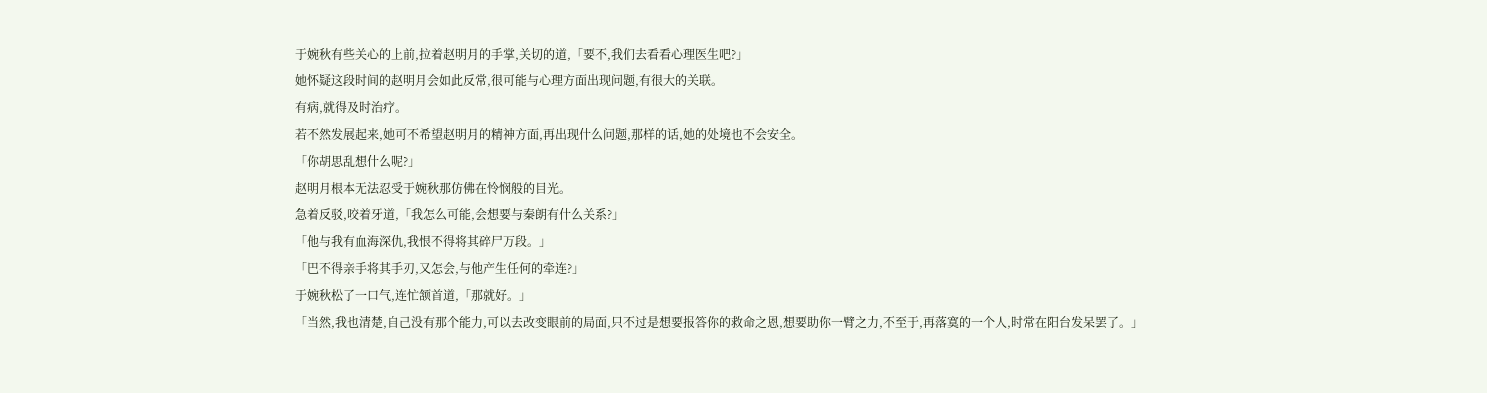于婉秋有些关心的上前,拉着赵明月的手掌,关切的道,「要不,我们去看看心理医生吧?」
她怀疑这段时间的赵明月会如此反常,很可能与心理方面出现问题,有很大的关联。
有病,就得及时治疗。
若不然发展起来,她可不希望赵明月的精神方面,再出现什么问题,那样的话,她的处境也不会安全。
「你胡思乱想什么呢?」
赵明月根本无法忍受于婉秋那仿佛在怜悯般的目光。
急着反驳,咬着牙道,「我怎么可能,会想要与秦朗有什么关系?」
「他与我有血海深仇,我恨不得将其碎尸万段。」
「巴不得亲手将其手刃,又怎会,与他产生任何的牵连?」
于婉秋松了一口气,连忙颔首道,「那就好。」
「当然,我也清楚,自己没有那个能力,可以去改变眼前的局面,只不过是想要报答你的救命之恩,想要助你一臂之力,不至于,再落寞的一个人,时常在阳台发呆罢了。」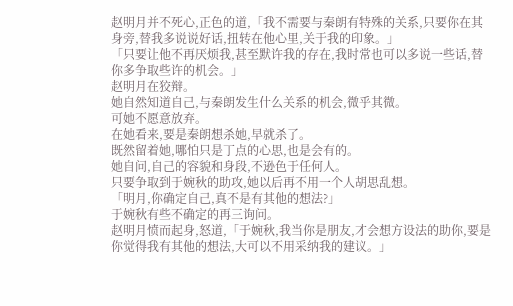赵明月并不死心,正色的道,「我不需要与秦朗有特殊的关系,只要你在其身旁,替我多说说好话,扭转在他心里,关于我的印象。」
「只要让他不再厌烦我,甚至默许我的存在,我时常也可以多说一些话,替你多争取些许的机会。」
赵明月在狡辩。
她自然知道自己,与秦朗发生什么关系的机会,微乎其微。
可她不愿意放弃。
在她看来,要是秦朗想杀她,早就杀了。
既然留着她,哪怕只是丁点的心思,也是会有的。
她自问,自己的容貌和身段,不逊色于任何人。
只要争取到于婉秋的助攻,她以后再不用一个人胡思乱想。
「明月,你确定自己,真不是有其他的想法?」
于婉秋有些不确定的再三询问。
赵明月愤而起身,怒道,「于婉秋,我当你是朋友,才会想方设法的助你,要是你觉得我有其他的想法,大可以不用采纳我的建议。」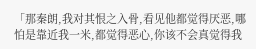「那秦朗,我对其恨之入骨,看见他都觉得厌恶,哪怕是靠近我一米,都觉得恶心,你该不会真觉得我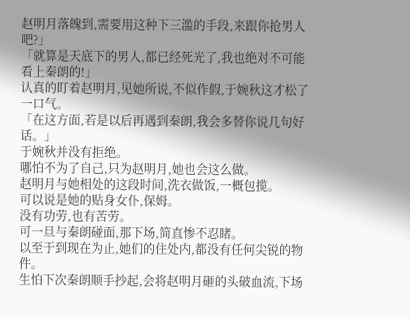赵明月落魄到,需要用这种下三滥的手段,来跟你抢男人吧?」
「就算是天底下的男人,都已经死光了,我也绝对不可能看上秦朗的!」
认真的盯着赵明月,见她所说,不似作假,于婉秋这才松了一口气。
「在这方面,若是以后再遇到秦朗,我会多替你说几句好话。」
于婉秋并没有拒绝。
哪怕不为了自己,只为赵明月,她也会这么做。
赵明月与她相处的这段时间,洗衣做饭,一概包揽。
可以说是她的贴身女仆,保姆。
没有功劳,也有苦劳。
可一旦与秦朗碰面,那下场,简直惨不忍睹。
以至于到现在为止,她们的住处内,都没有任何尖锐的物件。
生怕下次秦朗顺手抄起,会将赵明月砸的头破血流,下场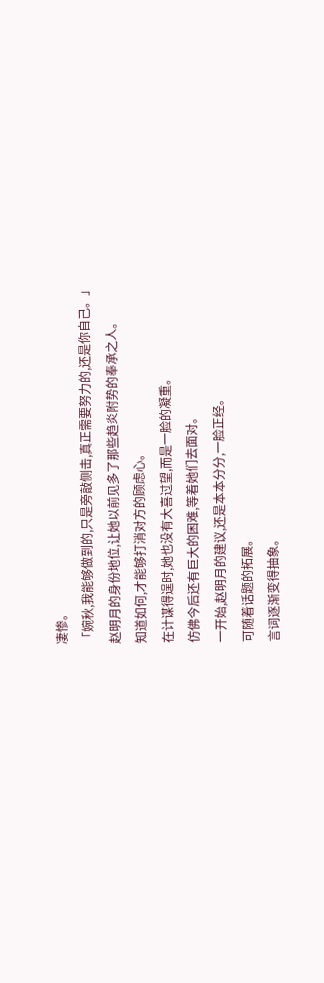凄惨。
「婉秋,我能够做到的,只是旁敲侧击,真正需要努力的,还是你自己。」
赵明月的身份地位,让她以前见多了那些趋炎附势的奉承之人。
知道如何,才能够打消对方的顾虑心。
在计谋得逞时,她也没有大喜过望,而是一脸的凝重。
仿佛今后还有巨大的困难,等着她们去面对。
一开始,赵明月的建议,还是本本分分,一脸正经。
可随着话题的拓展。
言词逐渐变得抽象。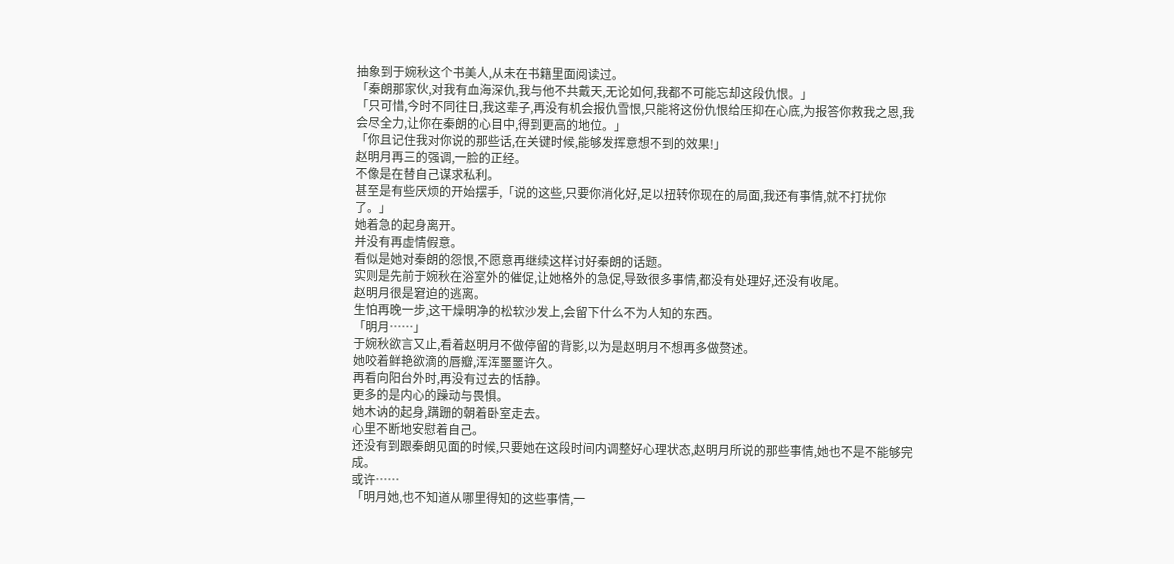抽象到于婉秋这个书美人,从未在书籍里面阅读过。
「秦朗那家伙,对我有血海深仇,我与他不共戴天,无论如何,我都不可能忘却这段仇恨。」
「只可惜,今时不同往日,我这辈子,再没有机会报仇雪恨,只能将这份仇恨给压抑在心底,为报答你救我之恩,我会尽全力,让你在秦朗的心目中,得到更高的地位。」
「你且记住我对你说的那些话,在关键时候,能够发挥意想不到的效果!」
赵明月再三的强调,一脸的正经。
不像是在替自己谋求私利。
甚至是有些厌烦的开始摆手,「说的这些,只要你消化好,足以扭转你现在的局面,我还有事情,就不打扰你了。」
她着急的起身离开。
并没有再虚情假意。
看似是她对秦朗的怨恨,不愿意再继续这样讨好秦朗的话题。
实则是先前于婉秋在浴室外的催促,让她格外的急促,导致很多事情,都没有处理好,还没有收尾。
赵明月很是窘迫的逃离。
生怕再晚一步,这干燥明净的松软沙发上,会留下什么不为人知的东西。
「明月……」
于婉秋欲言又止,看着赵明月不做停留的背影,以为是赵明月不想再多做赘述。
她咬着鲜艳欲滴的唇瓣,浑浑噩噩许久。
再看向阳台外时,再没有过去的恬静。
更多的是内心的躁动与畏惧。
她木讷的起身,蹒跚的朝着卧室走去。
心里不断地安慰着自己。
还没有到跟秦朗见面的时候,只要她在这段时间内调整好心理状态,赵明月所说的那些事情,她也不是不能够完成。
或许……
「明月她,也不知道从哪里得知的这些事情,一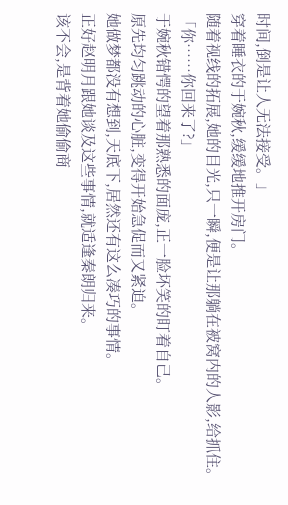时间,倒是让人无法接受。」
穿着睡衣的于婉秋,缓缓地推开房门。
随着视线的拓展,她的目光,只一瞬,便是让那躺在被窝内的人影,给抓住。
「你……你回来了?」
于婉秋错愕的望着那熟悉的面庞,正一脸坏笑的盯着自己。
原先均匀跳动的心脏,变得开始急促而又紧迫。
她做梦都没有想到,天底下,居然还有这么凑巧的事情。
正好赵明月跟她谈及这些事情,就适逢秦朗归来。
该不会,是背着她偷偷商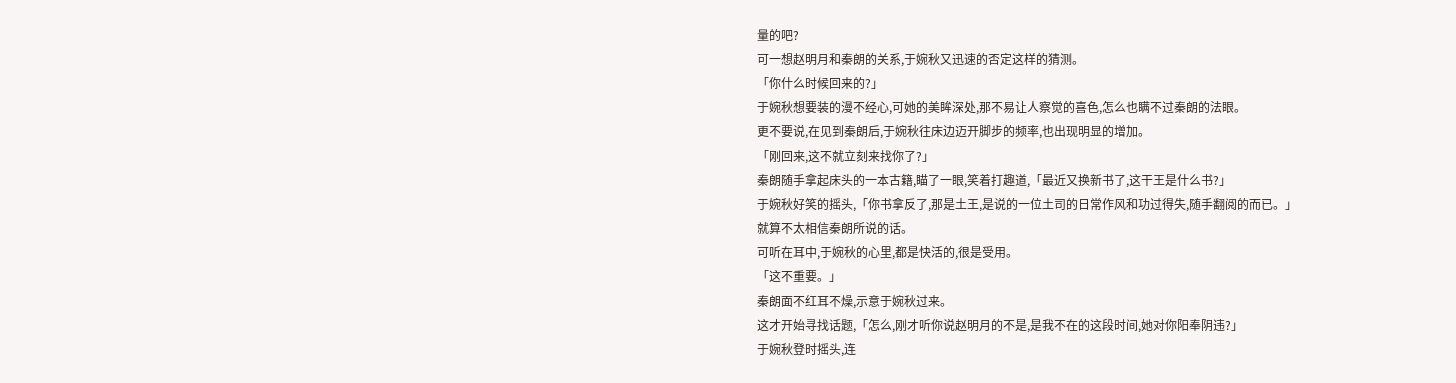量的吧?
可一想赵明月和秦朗的关系,于婉秋又迅速的否定这样的猜测。
「你什么时候回来的?」
于婉秋想要装的漫不经心,可她的美眸深处,那不易让人察觉的喜色,怎么也瞒不过秦朗的法眼。
更不要说,在见到秦朗后,于婉秋往床边迈开脚步的频率,也出现明显的增加。
「刚回来,这不就立刻来找你了?」
秦朗随手拿起床头的一本古籍,瞄了一眼,笑着打趣道,「最近又换新书了,这干王是什么书?」
于婉秋好笑的摇头,「你书拿反了,那是土王,是说的一位土司的日常作风和功过得失,随手翻阅的而已。」
就算不太相信秦朗所说的话。
可听在耳中,于婉秋的心里,都是快活的,很是受用。
「这不重要。」
秦朗面不红耳不燥,示意于婉秋过来。
这才开始寻找话题,「怎么,刚才听你说赵明月的不是,是我不在的这段时间,她对你阳奉阴违?」
于婉秋登时摇头,连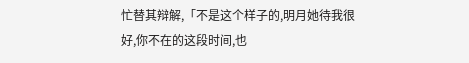忙替其辩解,「不是这个样子的,明月她待我很好,你不在的这段时间,也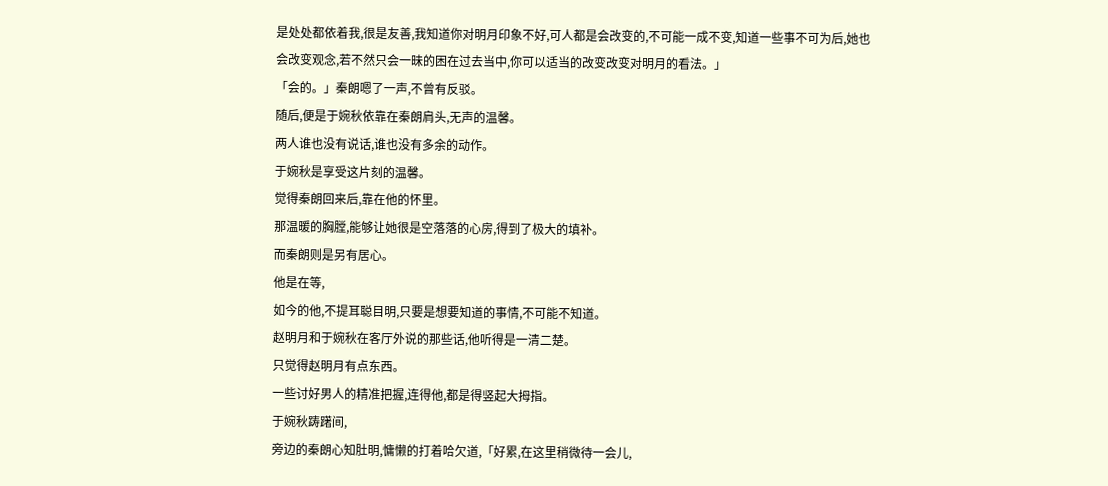是处处都依着我,很是友善,我知道你对明月印象不好,可人都是会改变的,不可能一成不变,知道一些事不可为后,她也会改变观念,若不然只会一昧的困在过去当中,你可以适当的改变改变对明月的看法。」
「会的。」秦朗嗯了一声,不曾有反驳。
随后,便是于婉秋依靠在秦朗肩头,无声的温馨。
两人谁也没有说话,谁也没有多余的动作。
于婉秋是享受这片刻的温馨。
觉得秦朗回来后,靠在他的怀里。
那温暖的胸膛,能够让她很是空落落的心房,得到了极大的填补。
而秦朗则是另有居心。
他是在等,
如今的他,不提耳聪目明,只要是想要知道的事情,不可能不知道。
赵明月和于婉秋在客厅外说的那些话,他听得是一清二楚。
只觉得赵明月有点东西。
一些讨好男人的精准把握,连得他,都是得竖起大拇指。
于婉秋踌躇间,
旁边的秦朗心知肚明,慵懒的打着哈欠道,「好累,在这里稍微待一会儿,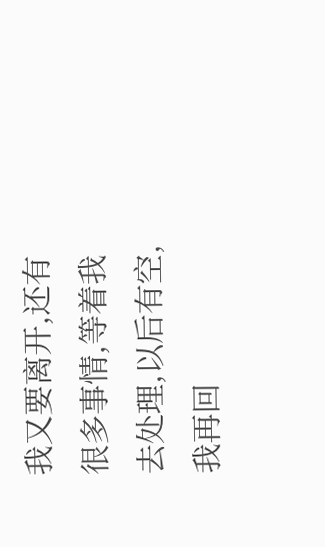我又要离开,还有很多事情,等着我去处理,以后有空,我再回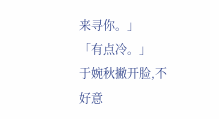来寻你。」
「有点冷。」
于婉秋撇开脸,不好意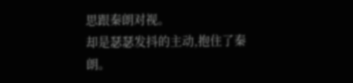思跟秦朗对视。
却是瑟瑟发抖的主动,抱住了秦朗。